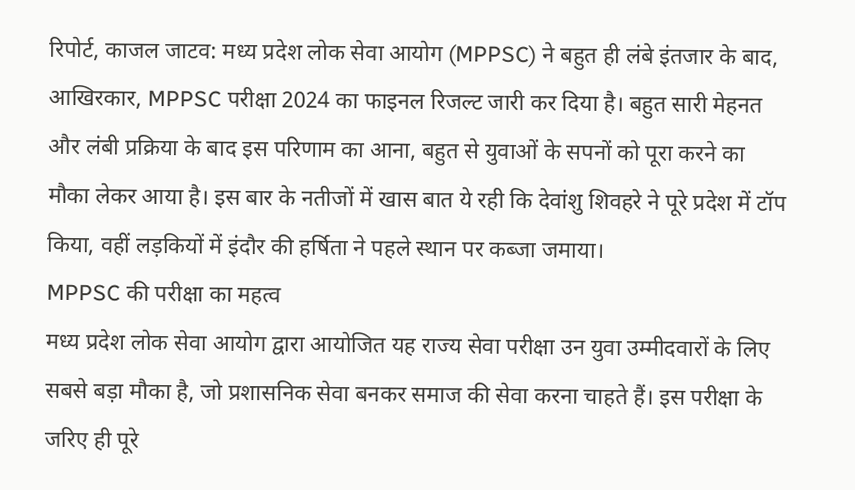रिपोर्ट, काजल जाटव: मध्य प्रदेश लोक सेवा आयोग (MPPSC) ने बहुत ही लंबे इंतजार के बाद, आखिरकार, MPPSC परीक्षा 2024 का फाइनल रिजल्ट जारी कर दिया है। बहुत सारी मेहनत और लंबी प्रक्रिया के बाद इस परिणाम का आना, बहुत से युवाओं के सपनों को पूरा करने का मौका लेकर आया है। इस बार के नतीजों में खास बात ये रही कि देवांशु शिवहरे ने पूरे प्रदेश में टॉप किया, वहीं लड़कियों में इंदौर की हर्षिता ने पहले स्थान पर कब्जा जमाया।
MPPSC की परीक्षा का महत्व
मध्य प्रदेश लोक सेवा आयोग द्वारा आयोजित यह राज्य सेवा परीक्षा उन युवा उम्मीदवारों के लिए सबसे बड़ा मौका है, जो प्रशासनिक सेवा बनकर समाज की सेवा करना चाहते हैं। इस परीक्षा के जरिए ही पूरे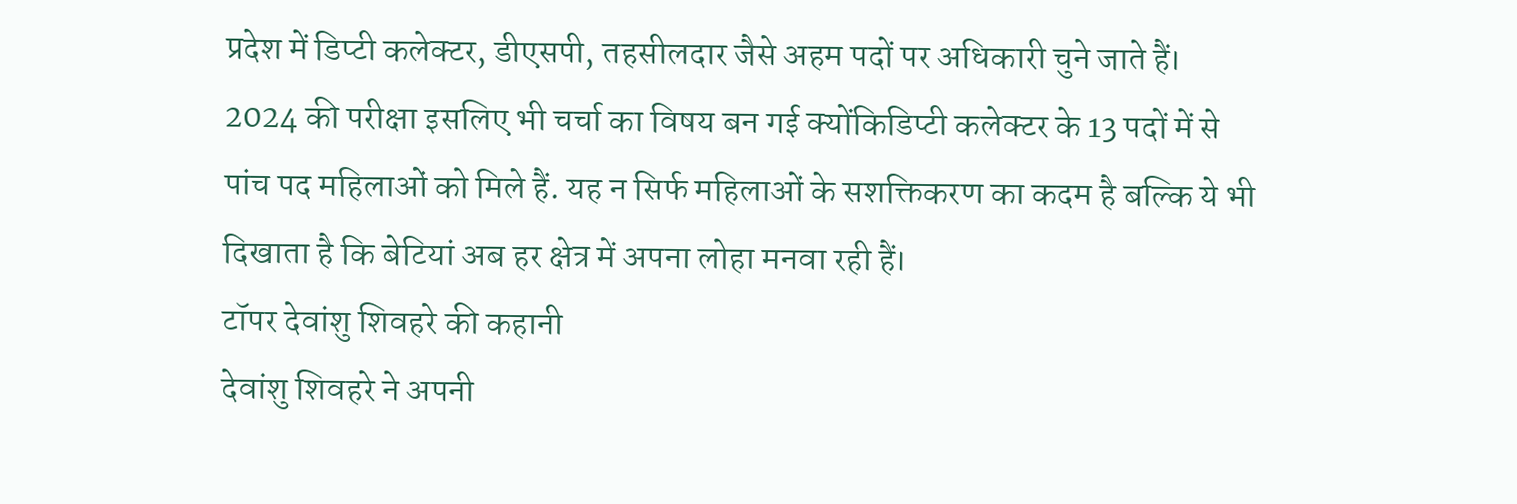प्रदेश में डिप्टी कलेक्टर, डीएसपी, तहसीलदार जैसे अहम पदों पर अधिकारी चुने जाते हैं।
2024 की परीक्षा इसलिए भी चर्चा का विषय बन गई क्योंकिडिप्टी कलेक्टर के 13 पदों में से पांच पद महिलाओं को मिले हैं. यह न सिर्फ महिलाओं के सशक्तिकरण का कदम है बल्कि ये भी दिखाता है कि बेटियां अब हर क्षेत्र में अपना लोहा मनवा रही हैं।
टॉपर देवांशु शिवहरे की कहानी
देवांशु शिवहरे ने अपनी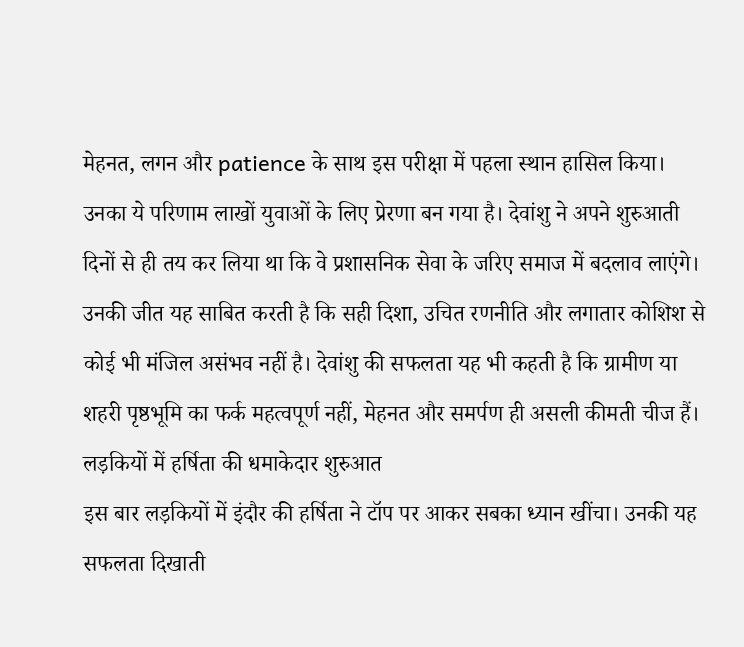मेहनत, लगन और patience के साथ इस परीक्षा में पहला स्थान हासिल किया। उनका ये परिणाम लाखों युवाओं के लिए प्रेरणा बन गया है। देवांशु ने अपने शुरुआती दिनों से ही तय कर लिया था कि वे प्रशासनिक सेवा के जरिए समाज में बदलाव लाएंगे।
उनकी जीत यह साबित करती है कि सही दिशा, उचित रणनीति और लगातार कोशिश से कोई भी मंजिल असंभव नहीं है। देवांशु की सफलता यह भी कहती है कि ग्रामीण या शहरी पृष्ठभूमि का फर्क महत्वपूर्ण नहीं, मेहनत और समर्पण ही असली कीमती चीज हैं।
लड़कियों में हर्षिता की धमाकेदार शुरुआत
इस बार लड़कियों में इंदौर की हर्षिता ने टॉप पर आकर सबका ध्यान खींचा। उनकी यह सफलता दिखाती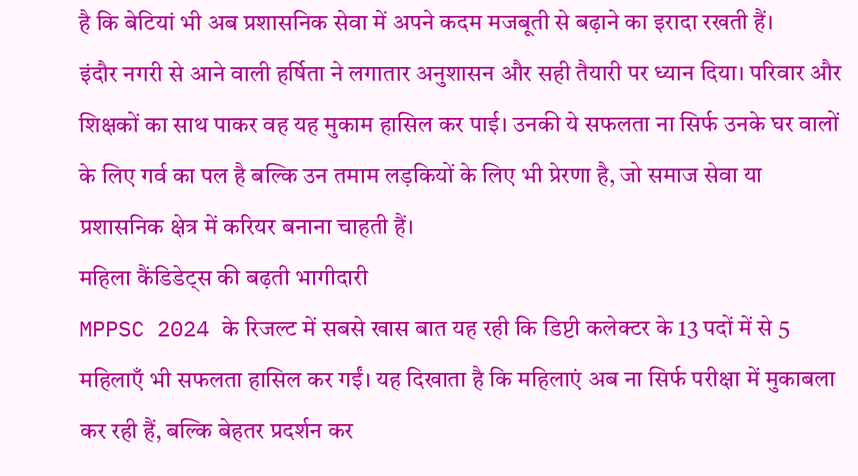है कि बेटियां भी अब प्रशासनिक सेवा में अपने कदम मजबूती से बढ़ाने का इरादा रखती हैं।
इंदौर नगरी से आने वाली हर्षिता ने लगातार अनुशासन और सही तैयारी पर ध्यान दिया। परिवार और शिक्षकों का साथ पाकर वह यह मुकाम हासिल कर पाई। उनकी ये सफलता ना सिर्फ उनके घर वालों के लिए गर्व का पल है बल्कि उन तमाम लड़कियों के लिए भी प्रेरणा है, जो समाज सेवा या प्रशासनिक क्षेत्र में करियर बनाना चाहती हैं।
महिला कैंडिडेट्स की बढ़ती भागीदारी
MPPSC 2024 के रिजल्ट में सबसे खास बात यह रही कि डिप्टी कलेक्टर के 13 पदों में से 5 महिलाएँ भी सफलता हासिल कर गईं। यह दिखाता है कि महिलाएं अब ना सिर्फ परीक्षा में मुकाबला कर रही हैं, बल्कि बेहतर प्रदर्शन कर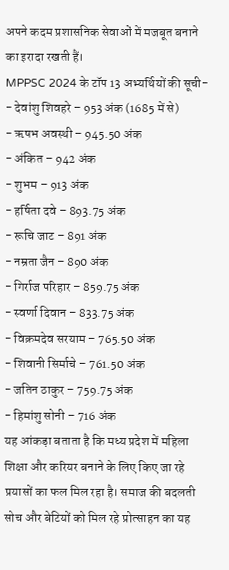अपने कदम प्रशासनिक सेवाओं में मजबूत बनाने का इरादा रखती हैं।
MPPSC 2024 के टॉप 13 अभ्यर्थियों की सूची-
- देवांशु शिवहरे – 953 अंक (1685 में से)
- ऋषभ अवस्थी – 945.50 अंक
- अंकित – 942 अंक
- शुभम – 913 अंक
- हर्षिता दवे – 893.75 अंक
- रूचि जाट – 891 अंक
- नम्रता जैन – 890 अंक
- गिर्राज परिहार – 859.75 अंक
- स्वर्णा दिवान – 833.75 अंक
- विक्रमदेव सरयाम – 765.50 अंक
- शिवानी सिर्माचे – 761.50 अंक
- जतिन ठाकुर – 759.75 अंक
- हिमांशु सोनी – 716 अंक
यह आंकड़ा बताता है कि मध्य प्रदेश में महिला शिक्षा और करियर बनाने के लिए किए जा रहे प्रयासों का फल मिल रहा है। समाज की बदलती सोच और बेटियों को मिल रहे प्रोत्साहन का यह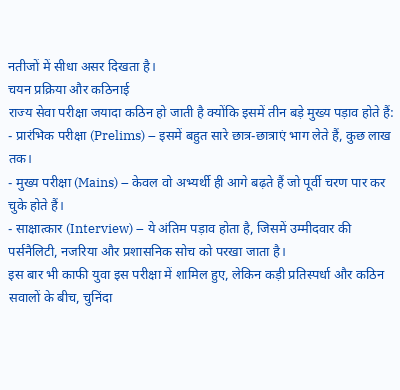नतीजों में सीधा असर दिखता है।
चयन प्रक्रिया और कठिनाई
राज्य सेवा परीक्षा जयादा कठिन हो जाती है क्योंकि इसमें तीन बड़े मुख्य पड़ाव होते हैं:
- प्रारंभिक परीक्षा (Prelims) – इसमें बहुत सारे छात्र-छात्राएं भाग लेते हैं, कुछ लाख तक।
- मुख्य परीक्षा (Mains) – केवल वो अभ्यर्थी ही आगे बढ़ते हैं जो पूर्वी चरण पार कर चुके होते हैं।
- साक्षात्कार (Interview) – ये अंतिम पड़ाव होता है, जिसमें उम्मीदवार की पर्सनैलिटी, नजरिया और प्रशासनिक सोच को परखा जाता है।
इस बार भी काफी युवा इस परीक्षा में शामिल हुए, लेकिन कड़ी प्रतिस्पर्धा और कठिन सवालों के बीच, चुनिंदा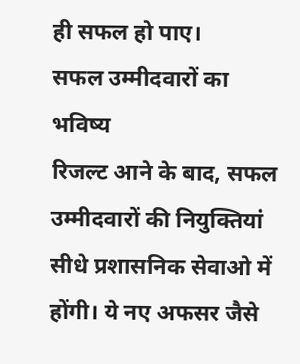ही सफल हो पाए।
सफल उम्मीदवारों का भविष्य
रिजल्ट आने के बाद, सफल उम्मीदवारों की नियुक्तियां सीधे प्रशासनिक सेवाओ में होंगी। ये नए अफसर जैसे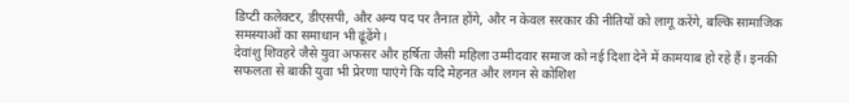डिप्टी कलेक्टर, डीएसपी, और अन्य पद पर तैनात होंगे, और न केवल सरकार की नीतियों को लागू करेंगे, बल्कि सामाजिक समस्याओं का समाधान भी ढूंढेंगे।
देवांशु शिवहरे जैसे युवा अफसर और हर्षिता जैसी महिला उम्मीदवार समाज को नई दिशा देने में कामयाब हो रहे हैं। इनकी सफलता से बाकी युवा भी प्रेरणा पाएंगे कि यदि मेहनत और लगन से कोशिश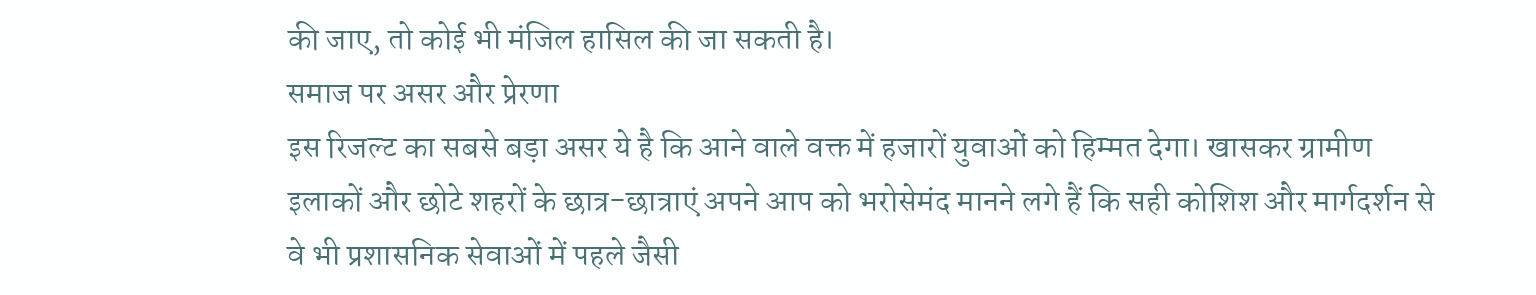की जाए, तो कोई भी मंजिल हासिल की जा सकती है।
समाज पर असर और प्रेरणा
इस रिजल्ट का सबसे बड़ा असर ये है कि आने वाले वक्त में हजारों युवाओं को हिम्मत देगा। खासकर ग्रामीण इलाकों और छोटे शहरों के छात्र-छात्राएं अपने आप को भरोसेमंद मानने लगे हैं कि सही कोशिश और मार्गदर्शन से वे भी प्रशासनिक सेवाओं में पहले जैसी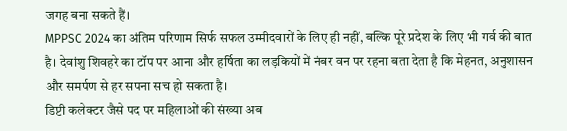जगह बना सकते हैं।
MPPSC 2024 का अंतिम परिणाम सिर्फ सफल उम्मीदवारों के लिए ही नहीं, बल्कि पूरे प्रदेश के लिए भी गर्व की बात है। देवांशु शिवहरे का टॉप पर आना और हर्षिता का लड़कियों में नंबर वन पर रहना बता देता है कि मेहनत, अनुशासन और समर्पण से हर सपना सच हो सकता है।
डिप्टी कलेक्टर जैसे पद पर महिलाओं की संख्या अब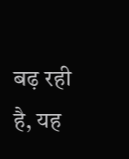बढ़ रही है, यह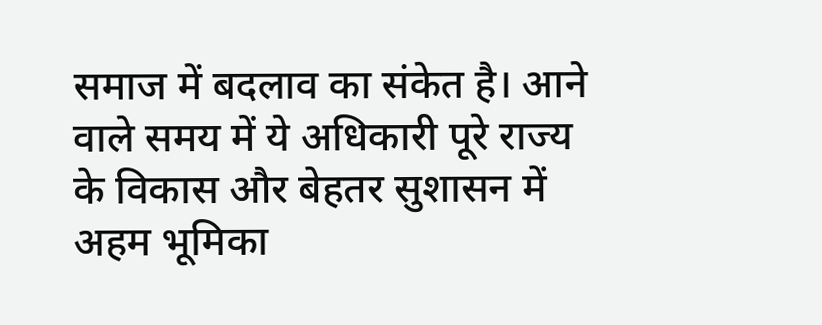समाज में बदलाव का संकेत है। आने वाले समय में ये अधिकारी पूरे राज्य के विकास और बेहतर सुशासन में अहम भूमिका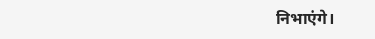निभाएंगे।